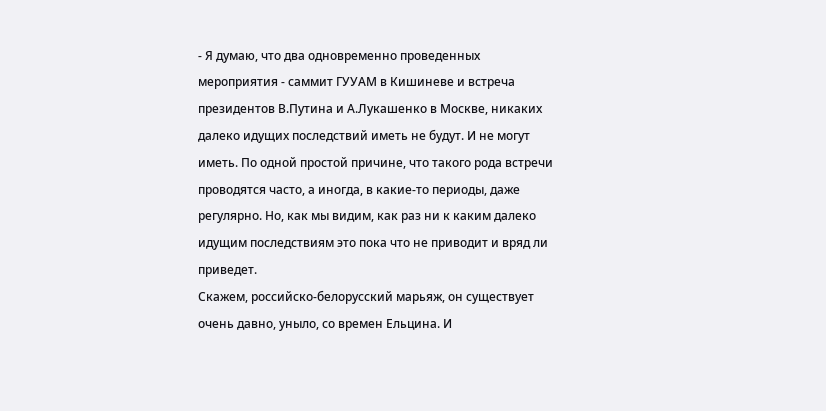- Я думаю, что два одновременно проведенных мероприятия - саммит ГУУАМ в Кишиневе и встреча президентов В.Путина и А.Лукашенко в Москве, никаких далеко идущих последствий иметь не будут. И не могут иметь. По одной простой причине, что такого рода встречи проводятся часто, а иногда, в какие-то периоды, даже регулярно. Но, как мы видим, как раз ни к каким далеко идущим последствиям это пока что не приводит и вряд ли приведет.
Скажем, российско-белорусский марьяж, он существует очень давно, уныло, со времен Ельцина. И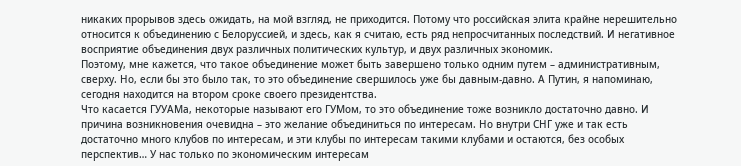никаких прорывов здесь ожидать, на мой взгляд, не приходится. Потому что российская элита крайне нерешительно относится к объединению с Белоруссией, и здесь, как я считаю, есть ряд непросчитанных последствий. И негативное восприятие объединения двух различных политических культур, и двух различных экономик.
Поэтому, мне кажется, что такое объединение может быть завершено только одним путем – административным, сверху. Но, если бы это было так, то это объединение свершилось уже бы давным-давно. А Путин, я напоминаю, сегодня находится на втором сроке своего президентства.
Что касается ГУУАМа, некоторые называют его ГУМом, то это объединение тоже возникло достаточно давно. И причина возникновения очевидна – это желание объединиться по интересам. Но внутри СНГ уже и так есть достаточно много клубов по интересам, и эти клубы по интересам такими клубами и остаются, без особых перспектив… У нас только по экономическим интересам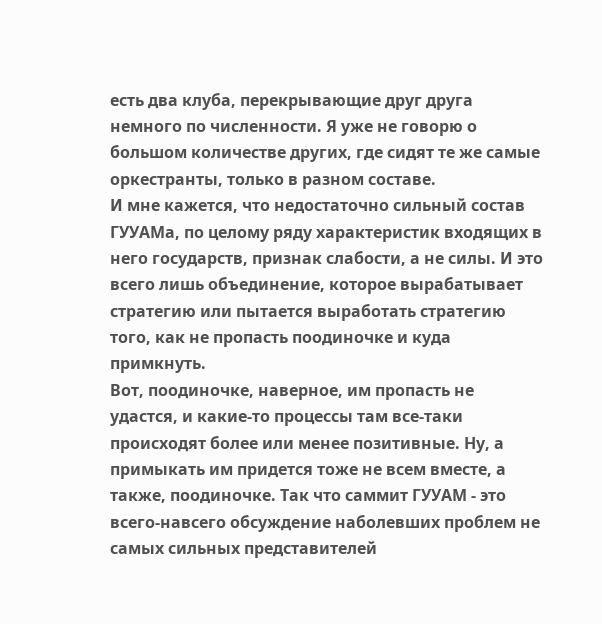есть два клуба, перекрывающие друг друга немного по численности. Я уже не говорю о большом количестве других, где сидят те же самые оркестранты, только в разном составе.
И мне кажется, что недостаточно сильный состав ГУУАМа, по целому ряду характеристик входящих в него государств, признак слабости, а не силы. И это всего лишь объединение, которое вырабатывает стратегию или пытается выработать стратегию того, как не пропасть поодиночке и куда примкнуть.
Вот, поодиночке, наверное, им пропасть не удастся, и какие-то процессы там все-таки происходят более или менее позитивные. Ну, а примыкать им придется тоже не всем вместе, а также, поодиночке. Так что саммит ГУУАМ - это всего-навсего обсуждение наболевших проблем не самых сильных представителей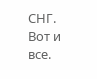СНГ. Вот и все.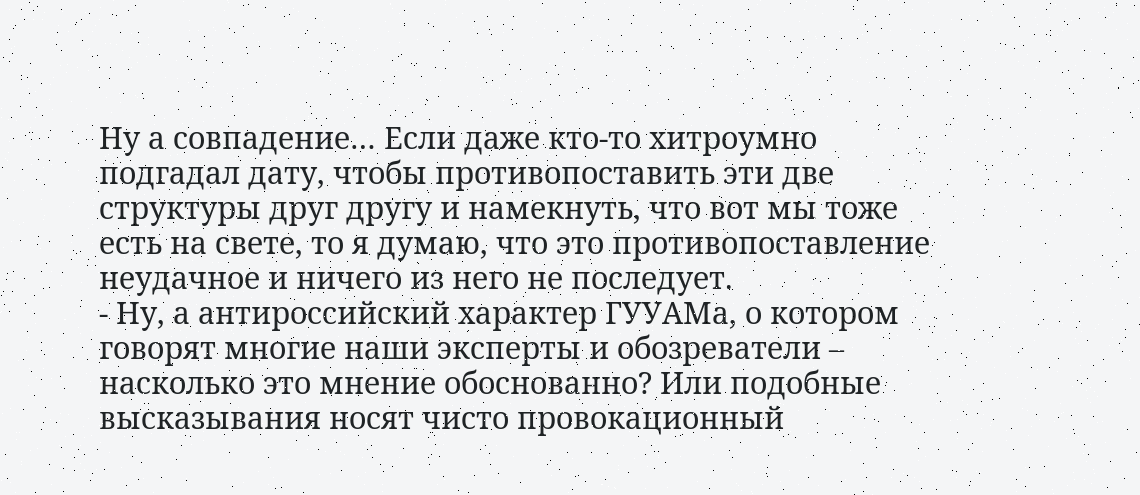Ну а совпадение… Если даже кто-то хитроумно подгадал дату, чтобы противопоставить эти две структуры друг другу и намекнуть, что вот мы тоже есть на свете, то я думаю, что это противопоставление неудачное и ничего из него не последует.
- Ну, а антироссийский характер ГУУАМа, о котором говорят многие наши эксперты и обозреватели – насколько это мнение обоснованно? Или подобные высказывания носят чисто провокационный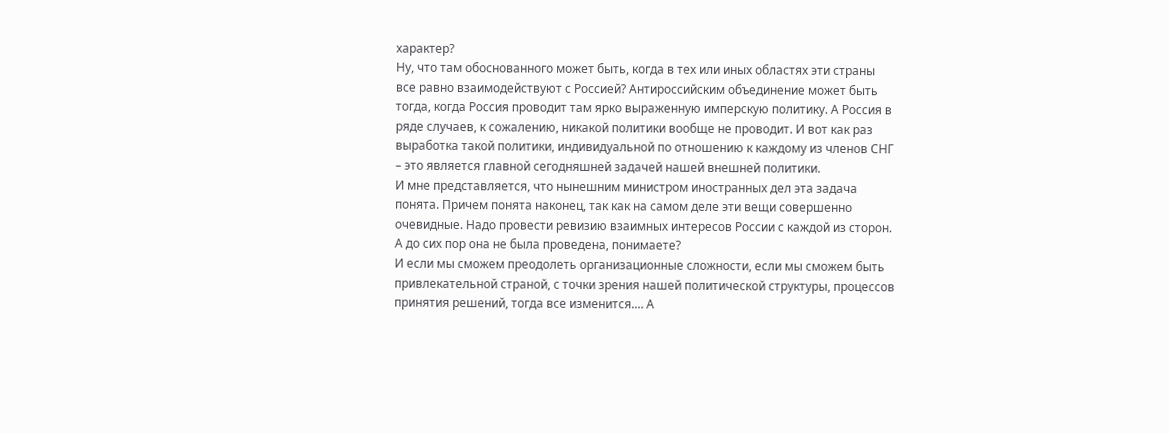характер?
Ну, что там обоснованного может быть, когда в тех или иных областях эти страны все равно взаимодействуют с Россией? Антироссийским объединение может быть тогда, когда Россия проводит там ярко выраженную имперскую политику. А Россия в ряде случаев, к сожалению, никакой политики вообще не проводит. И вот как раз выработка такой политики, индивидуальной по отношению к каждому из членов СНГ – это является главной сегодняшней задачей нашей внешней политики.
И мне представляется, что нынешним министром иностранных дел эта задача понята. Причем понята наконец, так как на самом деле эти вещи совершенно очевидные. Надо провести ревизию взаимных интересов России с каждой из сторон. А до сих пор она не была проведена, понимаете?
И если мы сможем преодолеть организационные сложности, если мы сможем быть привлекательной страной, с точки зрения нашей политической структуры, процессов принятия решений, тогда все изменится.… А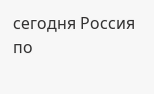сегодня Россия по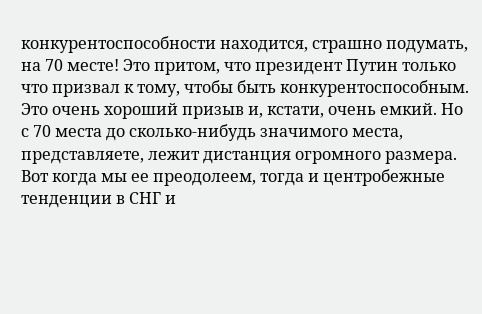конкурентоспособности находится, страшно подумать, на 70 месте! Это притом, что президент Путин только что призвал к тому, чтобы быть конкурентоспособным. Это очень хороший призыв и, кстати, очень емкий. Но с 70 места до сколько-нибудь значимого места, представляете, лежит дистанция огромного размера. Вот когда мы ее преодолеем, тогда и центробежные тенденции в СНГ и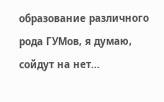образование различного рода ГУМов, я думаю, сойдут на нет…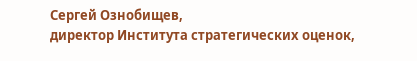Сергей Ознобищев,
директор Института стратегических оценок,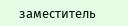заместитель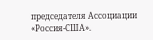председателя Ассоциации «Россия-США».